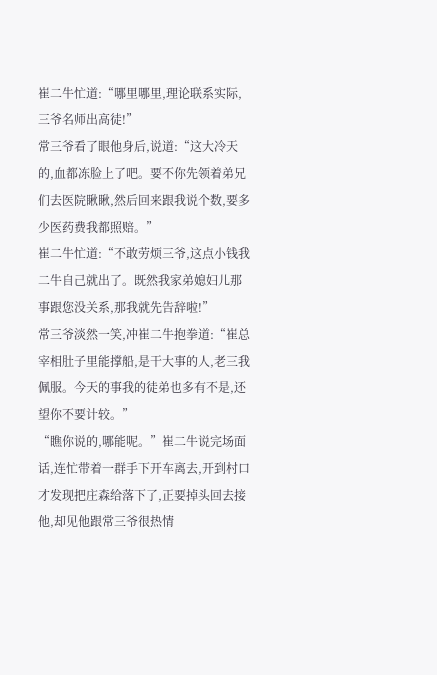崔二牛忙道:“哪里哪里,理论联系实际,三爷名师出高徒!”
常三爷看了眼他身后,说道:“这大冷天的,血都冻脸上了吧。要不你先领着弟兄们去医院瞅瞅,然后回来跟我说个数,要多少医药费我都照赔。”
崔二牛忙道:“不敢劳烦三爷,这点小钱我二牛自己就出了。既然我家弟媳妇儿那事跟您没关系,那我就先告辞啦!”
常三爷淡然一笑,冲崔二牛抱拳道:“崔总宰相肚子里能撑船,是干大事的人,老三我佩服。今天的事我的徒弟也多有不是,还望你不要计较。”
“瞧你说的,哪能呢。”崔二牛说完场面话,连忙带着一群手下开车离去,开到村口才发现把庄森给落下了,正要掉头回去接他,却见他跟常三爷很热情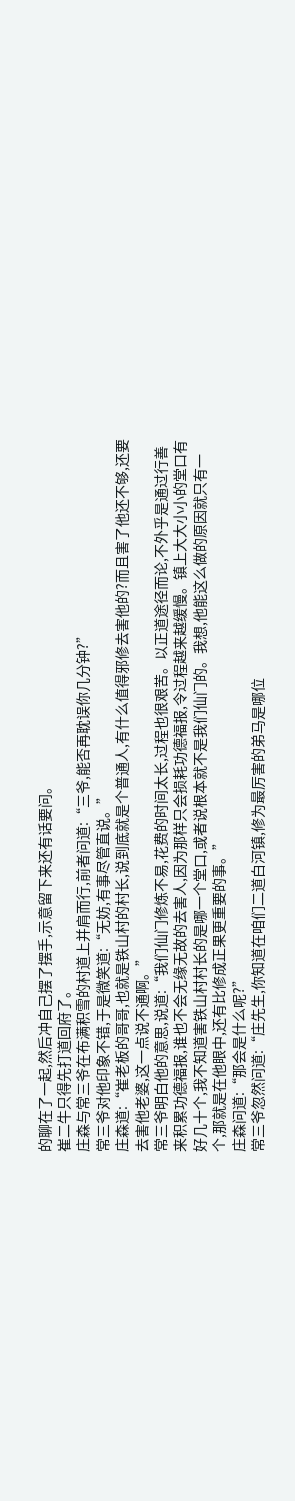的聊在了一起,然后冲自己摆了摆手,示意留下来还有话要问。
崔二牛只得先打道回府了。
庄森与常三爷在布满积雪的村道上并肩而行,前者问道:“三爷,能否再耽误你几分钟?”
常三爷对他印象不错,于是微笑道:“无妨,有事尽管直说。”
庄森道:“崔老板的哥哥,也就是铁山村的村长,说到底就是个普通人,有什么值得邪修去害他的?而且害了他还不够,还要去害他老婆,这一点说不通啊。”
常三爷明白他的意思,说道:“我们仙门修炼不易,花费的时间太长,过程也很艰苦。以正道途径而论,不外乎是通过行善来积累功德福报,谁也不会无缘无故的去害人,因为那样只会损耗功德福报,令过程越来越缓慢。镇上大大小小的堂口有好几十个,我不知道害铁山村村长的是哪一个堂口,或者说根本就不是我们仙门的。我想,他能这么做的原因就只有一个,那就是在他眼中,还有比修成正果更重要的事。”
庄森问道:“那会是什么呢?”
常三爷忽然问道:“庄先生,你知道在咱们二道白河镇,修为最厉害的弟马是哪位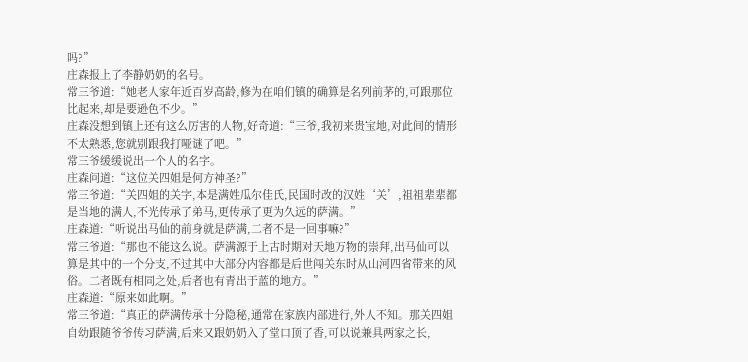吗?”
庄森报上了李静奶奶的名号。
常三爷道:“她老人家年近百岁高龄,修为在咱们镇的确算是名列前茅的,可跟那位比起来,却是要逊色不少。”
庄森没想到镇上还有这么厉害的人物,好奇道:“三爷,我初来贵宝地,对此间的情形不太熟悉,您就别跟我打哑谜了吧。”
常三爷缓缓说出一个人的名字。
庄森问道:“这位关四姐是何方神圣?”
常三爷道:“关四姐的关字,本是满姓瓜尔佳氏,民国时改的汉姓‘关’,祖祖辈辈都是当地的满人,不光传承了弟马,更传承了更为久远的萨满。”
庄森道:“听说出马仙的前身就是萨满,二者不是一回事嘛?”
常三爷道:“那也不能这么说。萨满源于上古时期对天地万物的崇拜,出马仙可以算是其中的一个分支,不过其中大部分内容都是后世闯关东时从山河四省带来的风俗。二者既有相同之处,后者也有青出于蓝的地方。”
庄森道:“原来如此啊。”
常三爷道:“真正的萨满传承十分隐秘,通常在家族内部进行,外人不知。那关四姐自幼跟随爷爷传习萨满,后来又跟奶奶入了堂口顶了香,可以说兼具两家之长,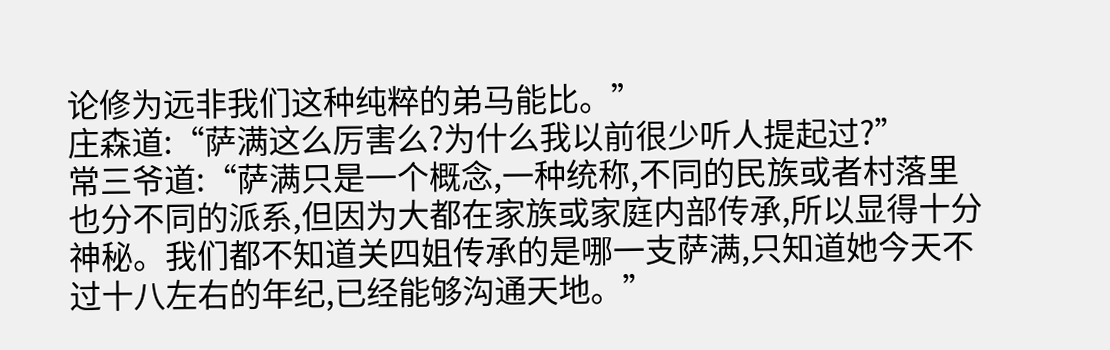论修为远非我们这种纯粹的弟马能比。”
庄森道:“萨满这么厉害么?为什么我以前很少听人提起过?”
常三爷道:“萨满只是一个概念,一种统称,不同的民族或者村落里也分不同的派系,但因为大都在家族或家庭内部传承,所以显得十分神秘。我们都不知道关四姐传承的是哪一支萨满,只知道她今天不过十八左右的年纪,已经能够沟通天地。”